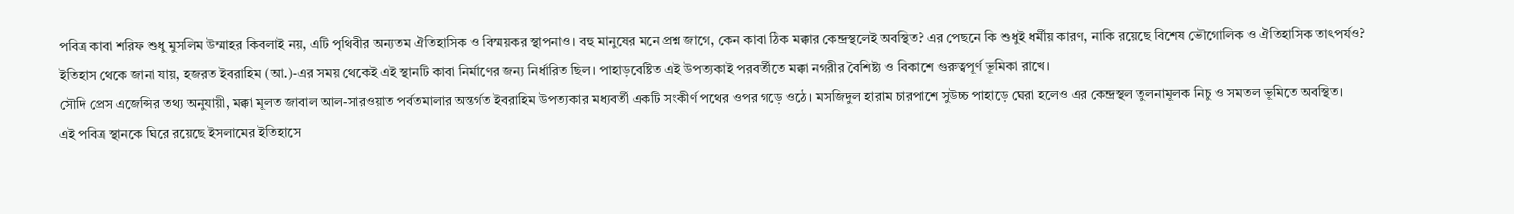পবিত্র কাবা শরিফ শুধু মুসলিম উম্মাহর কিবলাই নয়, এটি পৃথিবীর অন্যতম ঐতিহাসিক ও বিস্ময়কর স্থাপনাও। বহু মানুষের মনে প্রশ্ন জাগে, কেন কাবা ঠিক মক্কার কেন্দ্রস্থলেই অবস্থিত? এর পেছনে কি শুধুই ধর্মীয় কারণ, নাকি রয়েছে বিশেষ ভৌগোলিক ও ঐতিহাসিক তাৎপর্যও?
ইতিহাস থেকে জানা যায়, হজরত ইবরাহিম (আ.)-এর সময় থেকেই এই স্থানটি কাবা নির্মাণের জন্য নির্ধারিত ছিল। পাহাড়বেষ্টিত এই উপত্যকাই পরবর্তীতে মক্কা নগরীর বৈশিষ্ট্য ও বিকাশে গুরুত্বপূর্ণ ভূমিকা রাখে।
সৌদি প্রেস এজেন্সির তথ্য অনুযায়ী, মক্কা মূলত জাবাল আল-সারওয়াত পর্বতমালার অন্তর্গত ইবরাহিম উপত্যকার মধ্যবর্তী একটি সংকীর্ণ পথের ওপর গড়ে ওঠে। মসজিদুল হারাম চারপাশে সুউচ্চ পাহাড়ে ঘেরা হলেও এর কেন্দ্রস্থল তুলনামূলক নিচু ও সমতল ভূমিতে অবস্থিত।
এই পবিত্র স্থানকে ঘিরে রয়েছে ইসলামের ইতিহাসে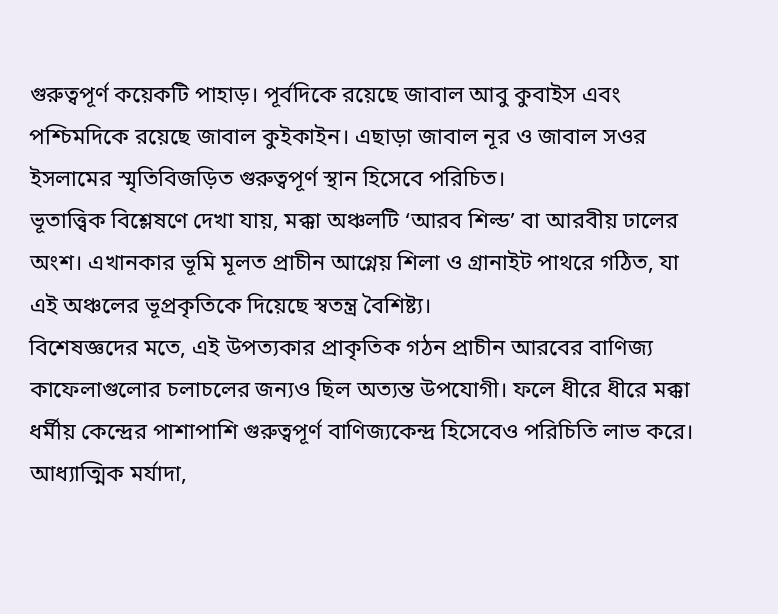গুরুত্বপূর্ণ কয়েকটি পাহাড়। পূর্বদিকে রয়েছে জাবাল আবু কুবাইস এবং পশ্চিমদিকে রয়েছে জাবাল কুইকাইন। এছাড়া জাবাল নূর ও জাবাল সওর ইসলামের স্মৃতিবিজড়িত গুরুত্বপূর্ণ স্থান হিসেবে পরিচিত।
ভূতাত্ত্বিক বিশ্লেষণে দেখা যায়, মক্কা অঞ্চলটি ‘আরব শিল্ড’ বা আরবীয় ঢালের অংশ। এখানকার ভূমি মূলত প্রাচীন আগ্নেয় শিলা ও গ্রানাইট পাথরে গঠিত, যা এই অঞ্চলের ভূপ্রকৃতিকে দিয়েছে স্বতন্ত্র বৈশিষ্ট্য।
বিশেষজ্ঞদের মতে, এই উপত্যকার প্রাকৃতিক গঠন প্রাচীন আরবের বাণিজ্য কাফেলাগুলোর চলাচলের জন্যও ছিল অত্যন্ত উপযোগী। ফলে ধীরে ধীরে মক্কা ধর্মীয় কেন্দ্রের পাশাপাশি গুরুত্বপূর্ণ বাণিজ্যকেন্দ্র হিসেবেও পরিচিতি লাভ করে।
আধ্যাত্মিক মর্যাদা,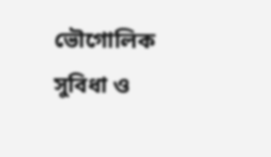ভৌগোলিক সুবিধা ও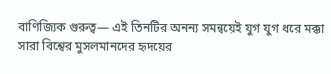বাণিজ্যিক গুরুত্ব— এই তিনটির অনন্য সমন্বয়েই যুগ যুগ ধরে মক্কা সারা বিশ্বের মুসলমানদের হৃদয়ের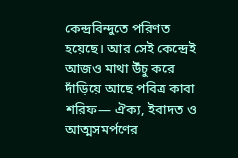কেন্দ্রবিন্দুতে পরিণত হয়েছে। আর সেই কেন্দ্রেই আজও মাথা উঁচু করে দাঁড়িয়ে আছে পবিত্র কাবা শরিফ— ঐক্য, ইবাদত ও আত্মসমর্পণের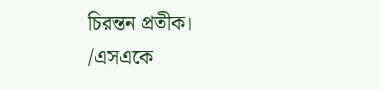চিরন্তন প্রতীক।
/এসএকে